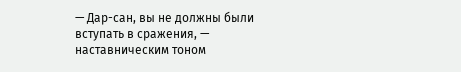— Дар-сан, вы не должны были вступать в сражения, — наставническим тоном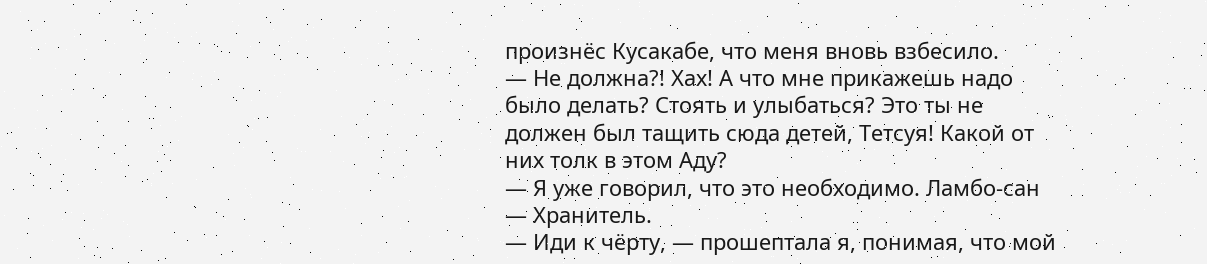произнёс Кусакабе, что меня вновь взбесило.
— Не должна?! Хах! А что мне прикажешь надо было делать? Стоять и улыбаться? Это ты не должен был тащить сюда детей, Тетсуя! Какой от них толк в этом Аду?
— Я уже говорил, что это необходимо. Ламбо-сан — Хранитель.
— Иди к чёрту, — прошептала я, понимая, что мой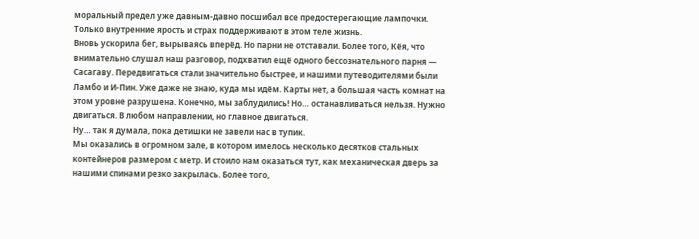моральный предел уже давным-давно посшибал все предостерегающие лампочки. Только внутренние ярость и страх поддерживают в этом теле жизнь.
Вновь ускорила бег, вырываясь вперёд. Но парни не отставали. Более того, Кёя, что внимательно слушал наш разговор, подхватил ещё одного бессознательного парня — Сасагаву. Передвигаться стали значительно быстрее, и нашими путеводителями были Ламбо и И-Пин. Уже даже не знаю, куда мы идём. Карты нет, а большая часть комнат на этом уровне разрушена. Конечно, мы заблудились! Но… останавливаться нельзя. Нужно двигаться. В любом направлении, но главное двигаться.
Ну… так я думала, пока детишки не завели нас в тупик.
Мы оказались в огромном зале, в котором имелось несколько десятков стальных контейнеров размером с метр. И стоило нам оказаться тут, как механическая дверь за нашими спинами резко закрылась. Более того,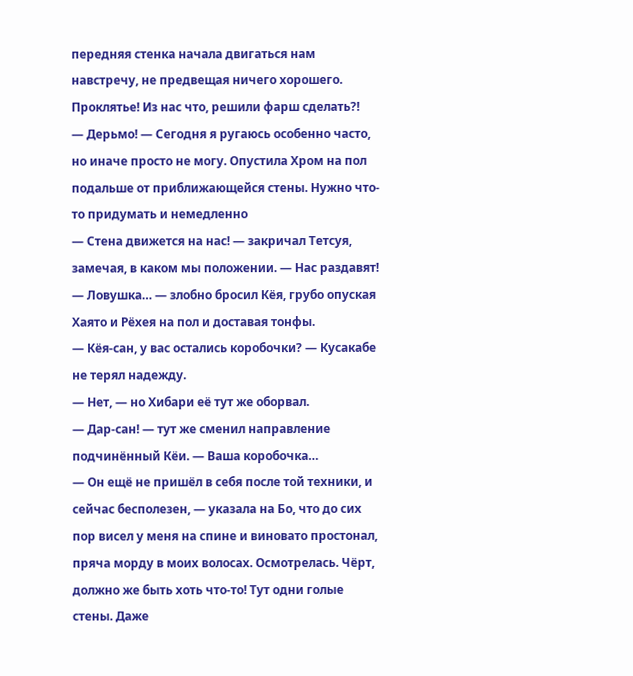передняя стенка начала двигаться нам навстречу, не предвещая ничего хорошего. Проклятье! Из нас что, решили фарш сделать?!
— Дерьмо! — Сегодня я ругаюсь особенно часто, но иначе просто не могу. Опустила Хром на пол подальше от приближающейся стены. Нужно что-то придумать и немедленно
— Стена движется на нас! — закричал Тетсуя, замечая, в каком мы положении. — Нас раздавят!
— Ловушка… — злобно бросил Кёя, грубо опуская Хаято и Рёхея на пол и доставая тонфы.
— Кёя-сан, у вас остались коробочки? — Кусакабе не терял надежду.
— Нет, — но Хибари её тут же оборвал.
— Дар-сан! — тут же сменил направление подчинённый Кёи. — Ваша коробочка…
— Он ещё не пришёл в себя после той техники, и сейчас бесполезен, — указала на Бо, что до сих пор висел у меня на спине и виновато простонал, пряча морду в моих волосах. Осмотрелась. Чёрт, должно же быть хоть что-то! Тут одни голые стены. Даже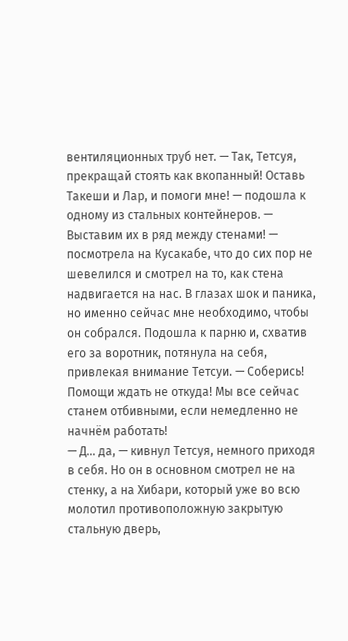вентиляционных труб нет. — Так, Тетсуя, прекращай стоять как вкопанный! Оставь Такеши и Лар, и помоги мне! — подошла к одному из стальных контейнеров. — Выставим их в ряд между стенами! — посмотрела на Кусакабе, что до сих пор не шевелился и смотрел на то, как стена надвигается на нас. В глазах шок и паника, но именно сейчас мне необходимо, чтобы он собрался. Подошла к парню и, схватив его за воротник, потянула на себя, привлекая внимание Тетсуи. — Соберись! Помощи ждать не откуда! Мы все сейчас станем отбивными, если немедленно не начнём работать!
— Д… да, — кивнул Тетсуя, немного приходя в себя. Но он в основном смотрел не на стенку, а на Хибари, который уже во всю молотил противоположную закрытую стальную дверь,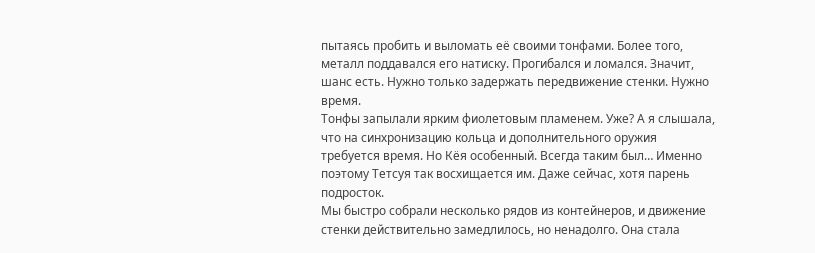пытаясь пробить и выломать её своими тонфами. Более того, металл поддавался его натиску. Прогибался и ломался. Значит, шанс есть. Нужно только задержать передвижение стенки. Нужно время.
Тонфы запылали ярким фиолетовым пламенем. Уже? А я слышала, что на синхронизацию кольца и дополнительного оружия требуется время. Но Кёя особенный. Всегда таким был… Именно поэтому Тетсуя так восхищается им. Даже сейчас, хотя парень подросток.
Мы быстро собрали несколько рядов из контейнеров, и движение стенки действительно замедлилось, но ненадолго. Она стала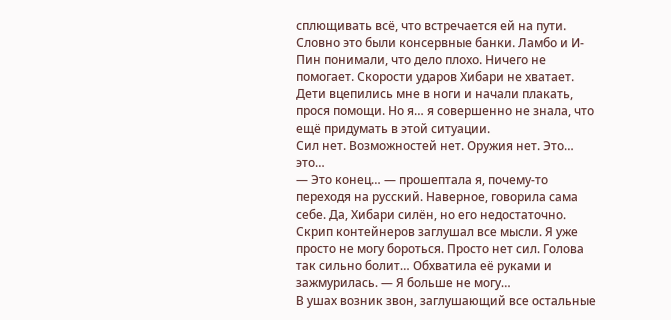сплющивать всё, что встречается ей на пути. Словно это были консервные банки. Ламбо и И-Пин понимали, что дело плохо. Ничего не помогает. Скорости ударов Хибари не хватает. Дети вцепились мне в ноги и начали плакать, прося помощи. Но я… я совершенно не знала, что ещё придумать в этой ситуации.
Сил нет. Возможностей нет. Оружия нет. Это… это…
— Это конец… — прошептала я, почему-то переходя на русский. Наверное, говорила сама себе. Да, Хибари силён, но его недостаточно. Скрип контейнеров заглушал все мысли. Я уже просто не могу бороться. Просто нет сил. Голова так сильно болит… Обхватила её руками и зажмурилась. — Я больше не могу…
В ушах возник звон, заглушающий все остальные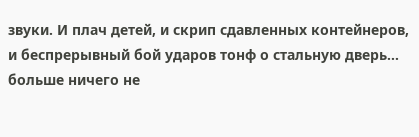звуки. И плач детей, и скрип сдавленных контейнеров, и беспрерывный бой ударов тонф о стальную дверь… больше ничего не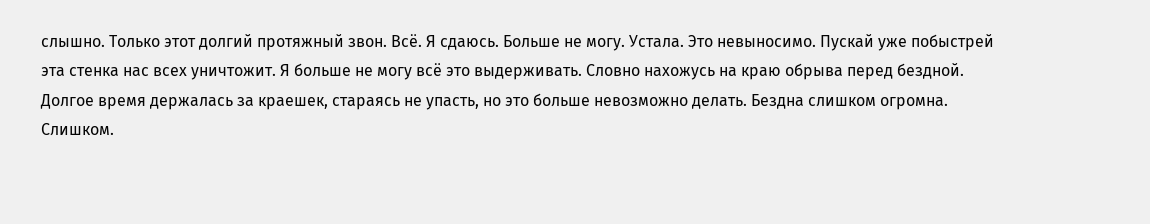слышно. Только этот долгий протяжный звон. Всё. Я сдаюсь. Больше не могу. Устала. Это невыносимо. Пускай уже побыстрей эта стенка нас всех уничтожит. Я больше не могу всё это выдерживать. Словно нахожусь на краю обрыва перед бездной. Долгое время держалась за краешек, стараясь не упасть, но это больше невозможно делать. Бездна слишком огромна. Слишком.